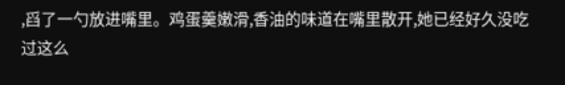,舀了一勺放进嘴里。鸡蛋羹嫩滑,香油的味道在嘴里散开,她已经好久没吃过这么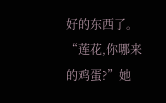好的东西了。
“莲花,你哪来的鸡蛋?”她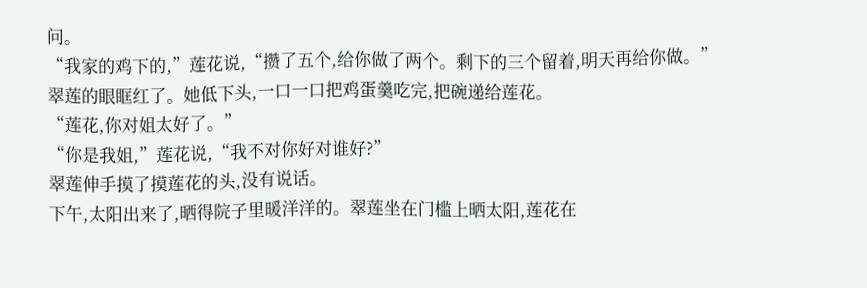问。
“我家的鸡下的,”莲花说,“攒了五个,给你做了两个。剩下的三个留着,明天再给你做。”
翠莲的眼眶红了。她低下头,一口一口把鸡蛋羹吃完,把碗递给莲花。
“莲花,你对姐太好了。”
“你是我姐,”莲花说,“我不对你好对谁好?”
翠莲伸手摸了摸莲花的头,没有说话。
下午,太阳出来了,晒得院子里暖洋洋的。翠莲坐在门槛上晒太阳,莲花在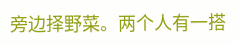旁边择野菜。两个人有一搭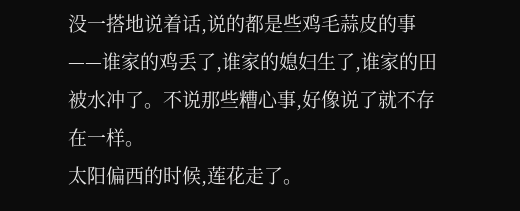没一搭地说着话,说的都是些鸡毛蒜皮的事——谁家的鸡丢了,谁家的媳妇生了,谁家的田被水冲了。不说那些糟心事,好像说了就不存在一样。
太阳偏西的时候,莲花走了。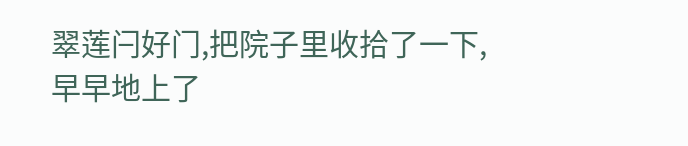翠莲闩好门,把院子里收拾了一下,早早地上了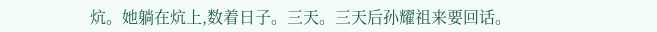炕。她躺在炕上,数着日子。三天。三天后孙耀祖来要回话。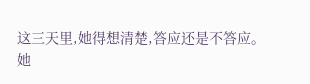这三天里,她得想清楚,答应还是不答应。
她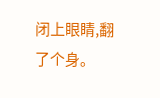闭上眼睛,翻了个身。